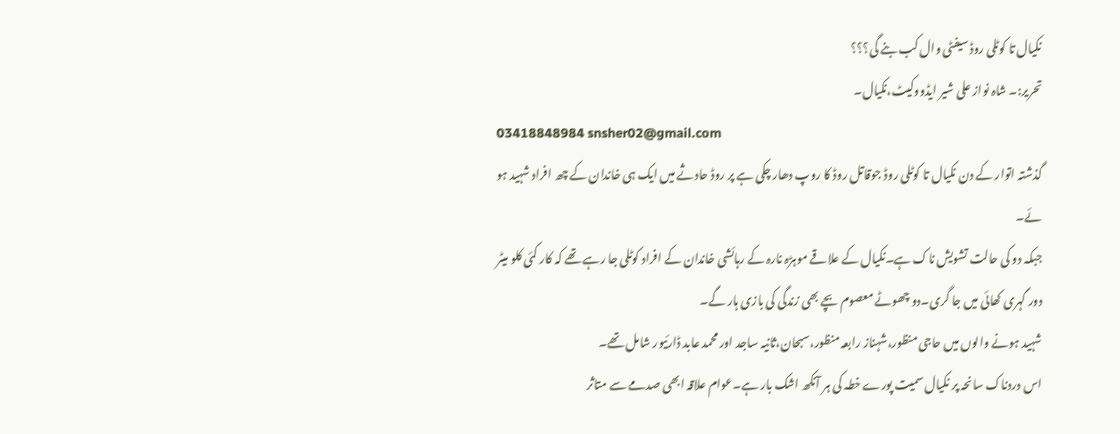نکیال تا کوٹلی روڈ سیفٹی وال کب بنے گی؟؟؟
تحریر:۔ شاہ نواز علی شیر ایڈووکیٹ،نکیال۔
03418848984 snsher02@gmail.com
گذشتہ اتوار کے دن نکیال تا کوٹلی روڈ جوقاتل روڈ کا روپ دھار چکی ہے پر روڈ حادثے میں ایک ہی خاندان کے چھ افراد شہید ہو ئے۔
جبکہ دو کی حالت تشویش ناک ہے۔نکیال کے علاقے موہڑہ نارہ کے رہائشی خاندان کے افراد کوٹلی جا رہے تھے کہ کار کئی کلو میٹر دور گہری کھائی میں جا گری۔دو چھوٹے معصوم بچے بھی زندگی کی بازی ہار گے۔
شہید ہونے والوں میں حاجی منظور،شہناز رابعہ منظور،سبحان،ثانیہ ساجد اور محمد عابد ڈارئیور شامل تھے۔
اس دردناک سانحہ پر نکیال سمیت پورے خطہ کی ہر آنکھ اشک بار ہے۔عوام علاقہ ابھی صدمے سے متاثر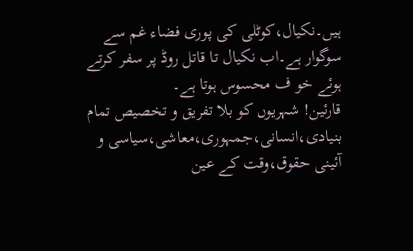ہیں۔نکیال،کوٹلی کی پوری فضاء غم سے سوگوار ہے۔اب نکیال تا قاتل روڈ پر سفر کرتے ہوئے خو ف محسوس ہوتا ہے۔
قارئین! شہریوں کو بلا تفریق و تخصیص تمام بنیادی،انسانی،جمہوری،معاشی،سیاسی و آئینی حقوق،وقت کے عین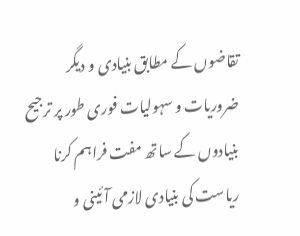تقاضوں کے مطابق بنیادی و دیگر ضروریات و سہولیات فوری طور پر ترجیح بنیادوں کے ساتھ مفت فراہم کرنا ریاست کی بنیادی لازمی آئینی و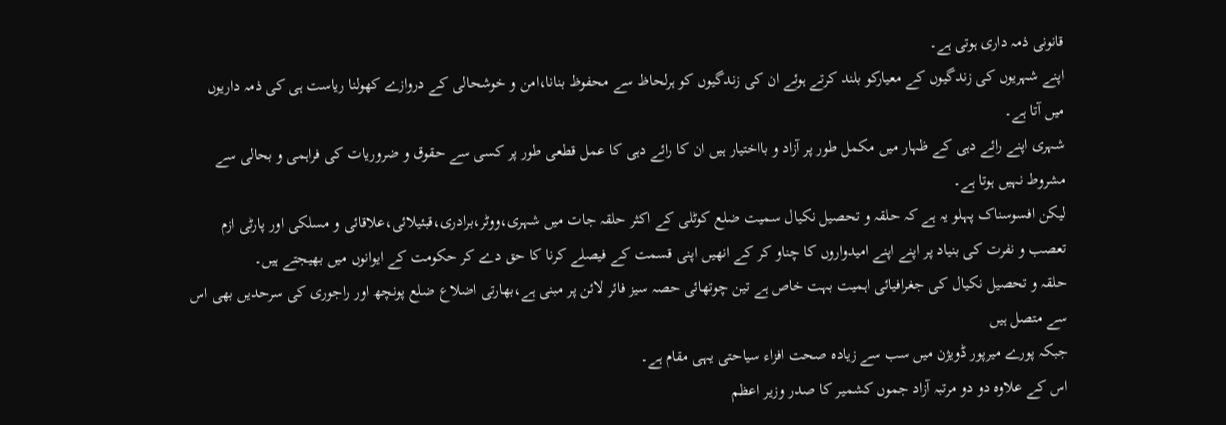قانونی ذمہ داری ہوتی ہے۔
اپنے شہریوں کی زندگیوں کے معیارکو بلند کرتے ہوئے ان کی زندگیوں کو ہرلحاظ سے محفوظ بنانا،امن و خوشحالی کے دروازے کھولنا ریاست ہی کی ذمہ داریوں میں آتا ہے۔
شہری اپنے رائے دہی کے ظہار میں مکمل طور پر آزاد و بااختیار ہیں ان کا رائے دہی کا عمل قطعی طور پر کسی سے حقوق و ضروریات کی فراہمی و بحالی سے مشروط نہیں ہوتا ہے۔
لیکن افسوسناک پہلو یہ ہے کہ حلقہ و تحصیل نکیال سمیت ضلع کوٹلی کے اکثر حلقہ جات میں شہری،ووٹر،برادری،قبئیلائی،علاقائی و مسلکی اور پارٹی ازم تعصب و نفرت کی بنیاد پر اپنے اپنے امیدواروں کا چناو کر کے انھیں اپنی قسمت کے فیصلے کرنا کا حق دے کر حکومت کے ایوانوں میں بھیجتے ہیں۔
حلقہ و تحصیل نکیال کی جغرافیائی اہمیت بہت خاص ہے تین چوتھائی حصہ سیز فائر لائن پر مبنی ہے،بھارتی اضلاع ضلع پونچھ اور راجوری کی سرحدیں بھی اس سے متصل ہیں
جبکہ پورے میرپور ڈویژن میں سب سے زیادہ صحت افزاء سیاحتی یہی مقام ہے۔
اس کے علاوہ دو دو مرتبہ آزاد جموں کشمیر کا صدر وزیر اعظم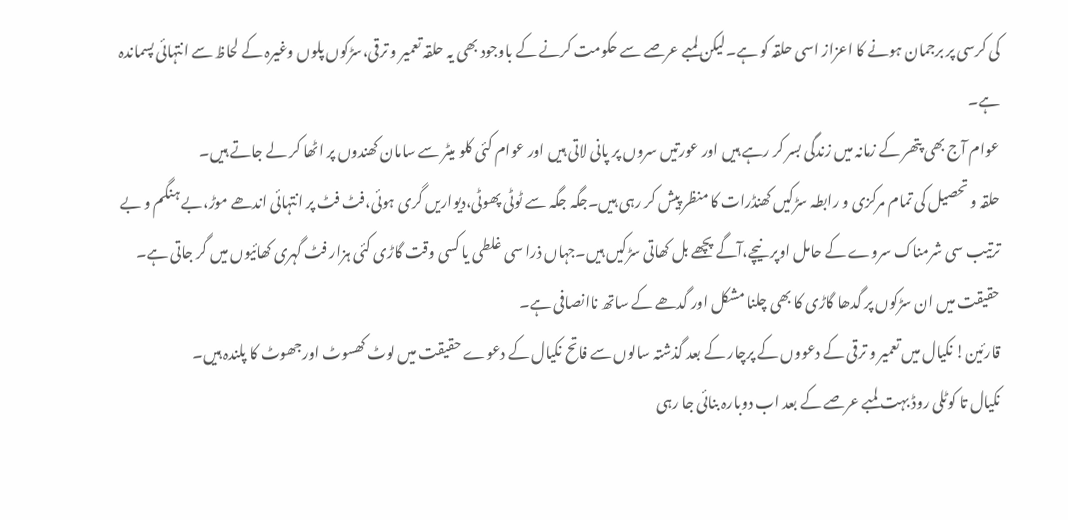کی کرسی پر برجمان ہونے کا اعزاز اسی حلقہ کو ہے۔لیکن لمبے عرصے سے حکومت کرنے کے باوجود بھی یہ حلقہ تعمیر و ترقی،سڑکوں پلوں وغیرہ کے لحاظ سے انتہائی پسماندہ ہے۔
عوام آج بھی پتھر کے زمانہ میں زندگی بسر کر رہے ہیں اور عورتیں سروں پر پانی لاتی ہیں اور عوام کئی کلو میٹر سے سامان کھندوں پر اٹھا کر لے جاتے ہیں۔
حلقہ و تحصیل کی تمام مرکزی و رابطہ سڑکیں کھنڈرات کا منظر پیش کر رہی ہیں۔جگہ جگہ سے ٹوٹی پھوٹی،دیواریں گری ہوئی،فٹ فٹ پر انتہائی اندھے موڑ،بے ہنگم و بے ترتیب سی شرمناک سروے کے حامل اوپر نیچے،آگے پچھے بل کھاتی سڑکیں ہیں۔جہاں ذرا سی غلطی یا کسی وقت گاڑی کئی ہزار فٹ گہری کھائیوں میں گر جاتی ہے۔
حقیقت میں ان سڑکوں پر گدھا گاڑی کا بھی چلنا مشکل اور گدھے کے ساتھ ناانصافی ہے۔
قارئین! نکیال میں تعمیر و ترقی کے دعووں کے پرچار کے بعد گذشتہ سالوں سے فاتح نکیال کے دعوے حقیقت میں لوٹ کھسوٹ اورجھوٹ کا پلندہ ہیں۔
نکیال تا کوٹلی روڈ بہت لمبے عرصے کے بعد اب دوبارہ بنائی جا رہی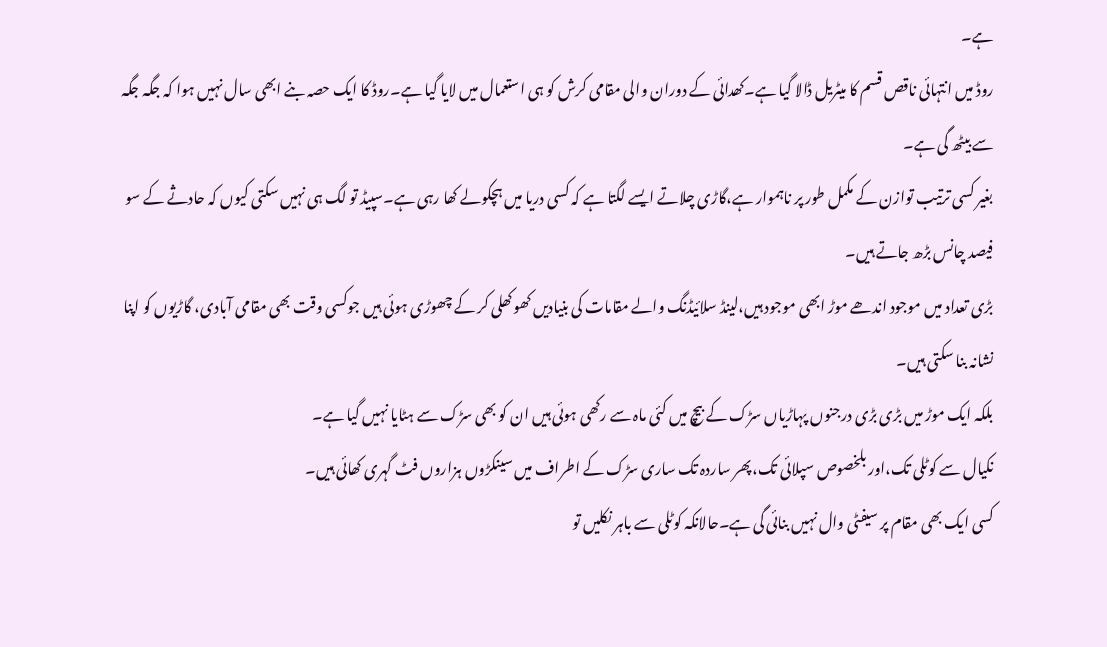ہے۔
روڈ میں انتہائی ناقص قسم کا میٹریل ڈالا گیا ہے۔کھدائی کے دوران والی مقامی کرش کو ہی استعمال میں لایا گیا ہے۔روڈ کا ایک حصہ بنے ابھی سال نہیں ہوا کہ جگہ جگہ سے بیٹھ گی ہے۔
بغیر کسی ترتیب توازن کے مکمل طور پر ناہموار ہے،گاڑی چلاتے ایسے لگتا ہے کہ کسی دریا میں ہچکولے کھا رہی ہے۔سپیڈ تو لگ ہی نہیں سکتی کیوں کہ حادثے کے سو فیصد چانس بڑھ جاتے ہیں۔
بڑی تعداد میں موجود اندھے موڑ ابھی موجود ہیں،لینڈ سلائیڈنگ والے مقامات کی بنیادیں کھوکھلی کر کے چھوڑی ہوئی ہیں جوکسی وقت بھی مقامی آبادی، گاڑیوں کو اپنا نشانہ بنا سکتی ہیں۔
بلکہ ایک موڑ میں بڑی بڑی درجنوں پہاڑیاں سڑک کے بیچ میں کئی ماہ سے رکھی ہوئی ہیں ان کو بھی سڑک سے ہٹایا نہیں گیا ہے۔
نکیال سے کوٹلی تک،اور بلخصوص سپلائی تک،پھر ساردہ تک ساری سڑک کے اطراف میں سینکڑوں ہزاروں فٹ گہری کھائی ہیں۔
کسی ایک بھی مقام پر سیفٹی وال نہیں بنائی گی ہے۔حالانکہ کوٹلی سے باہر نکلیں تو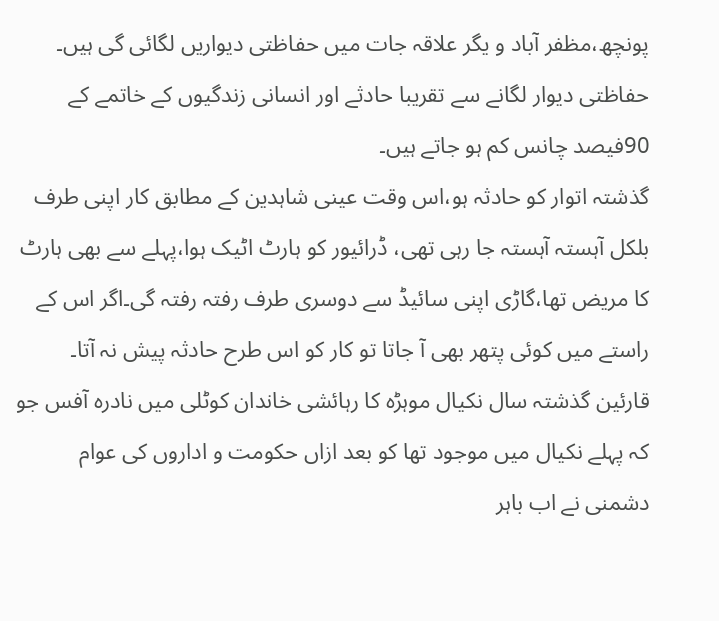پونچھ،مظفر آباد و یگر علاقہ جات میں حفاظتی دیواریں لگائی گی ہیں۔
حفاظتی دیوار لگانے سے تقریبا حادثے اور انسانی زندگیوں کے خاتمے کے 90فیصد چانس کم ہو جاتے ہیں۔
گذشتہ اتوار کو حادثہ ہو،اس وقت عینی شاہدین کے مطابق کار اپنی طرف بلکل آہستہ آہستہ جا رہی تھی، ڈرائیور کو ہارٹ اٹیک ہوا،پہلے سے بھی ہارٹ کا مریض تھا،گاڑی اپنی سائیڈ سے دوسری طرف رفتہ رفتہ گی۔اگر اس کے راستے میں کوئی پتھر بھی آ جاتا تو کار کو اس طرح حادثہ پیش نہ آتا۔
قارئین گذشتہ سال نکیال موہڑہ کا رہائشی خاندان کوٹلی میں نادرہ آفس جو کہ پہلے نکیال میں موجود تھا کو بعد ازاں حکومت و اداروں کی عوام دشمنی نے اب باہر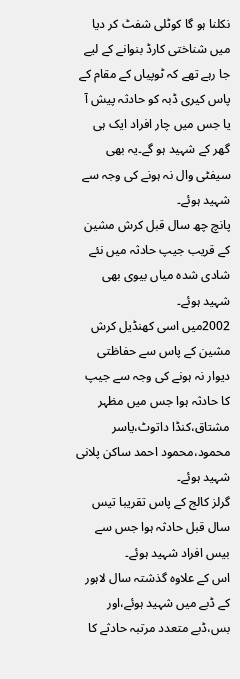نکلنا ہو گا کوٹلی شفٹ کر دیا میں شناختی کارڈ بنوانے کے لیے جا رہے تھے کہ ٹوپیاں کے مقام کے پاس کیری ڈبہ کو حادثہ پیش آ یا جس میں چار افراد ایک ہی گھر کے شہید ہو گے۔یہ بھی سیفٹی وال نہ ہونے کی وجہ سے شہید ہوئے۔
پانچ چھ سال قبل کرش مشین کے قریب جیپ حادثہ میں نئے شادی شدہ میاں بیوی بھی شہید ہوئے۔
2002میں اسی کھنڈیل کرش مشین کے پاس سے حفاظتی دیوار نہ ہونے کی وجہ سے جیپ کا حادثہ ہوا جس میں مظہر مشتاق،کنڈا داتوٹ،یاسر محمود،محمود احمد ساکن پلانی شہید ہوئے۔
گرلز کالج کے پاس تقریبا تیس سال قبل حادثہ ہوا جس سے بیس افراد شہید ہوئے۔
اس کے علاوہ گذشتہ سال لاہور کے ڈبے میں شہید ہوئے،اور بس،ڈبے متعدد مرتبہ حادثے کا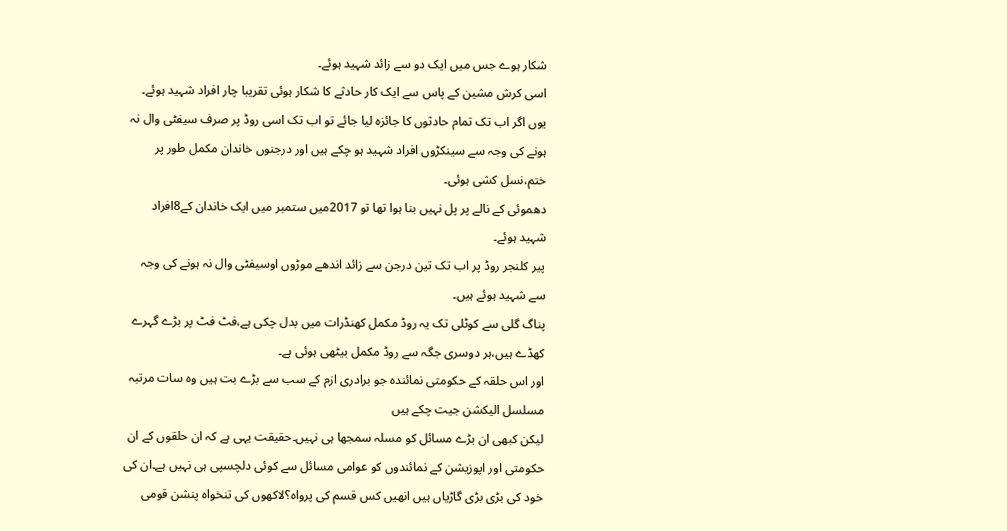شکار ہوے جس میں ایک دو سے زائد شہید ہوئے۔
اسی کرش مشین کے پاس سے ایک کار حادثے کا شکار ہوئی تقریبا چار افراد شہید ہوئے۔
یوں اگر اب تک تمام حادثوں کا جائزہ لیا جائے تو اب تک اسی روڈ پر صرف سیفٹی وال نہ ہونے کی وجہ سے سینکڑوں افراد شہید ہو چکے ہیں اور درجنوں خاندان مکمل طور پر ختم،نسل کشی ہوئی۔
دھموئی کے نالے پر پل نہیں بنا ہوا تھا تو 2017میں ستمبر میں ایک خاندان کے8افراد شہید ہوئے۔
پیر کلنجر روڈ پر اب تک تین درجن سے زائد اندھے موڑوں اوسیفٹی وال نہ ہونے کی وجہ سے شہید ہوئے ہیں۔
پناگ گلی سے کوٹلی تک یہ روڈ مکمل کھنڈرات میں بدل چکی ہے،فٹ فٹ پر بڑے گہرے کھڈے ہیں،ہر دوسری جگہ سے روڈ مکمل بیٹھی ہوئی ہے۔
اور اس حلقہ کے حکومتی نمائندہ جو برادری ازم کے سب سے بڑے بت ہیں وہ سات مرتبہ مسلسل الیکشن جیت چکے ہیں
لیکن کبھی ان بڑے مسائل کو مسلہ سمجھا ہی نہیں۔حقیقت یہی ہے کہ ان حلقوں کے ان حکومتی اور اپوزیشن کے نمائندوں کو عوامی مسائل سے کوئی دلچسپی ہی نہیں ہے۔ان کی خود کی بڑی بڑی گاڑیاں ہیں انھیں کس قسم کی پرواہ؟لاکھوں کی تنخواہ پنشن قومی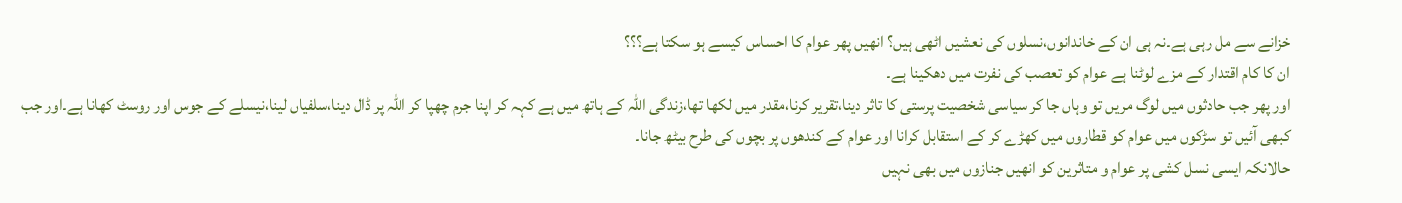خزانے سے مل رہی ہے۔نہ ہی ان کے خاندانوں،نسلوں کی نعشیں اٹھی ہیں؟ انھیں پھر عوام کا احساس کیسے ہو سکتا ہے؟؟؟
ان کا کام اقتدار کے مزے لوٹنا ہے عوام کو تعصب کی نفرت میں دھکینا ہے۔
اور پھر جب حادثوں میں لوگ مریں تو وہاں جا کر سیاسی شخصیت پرستی کا تاثر دینا،تقریر کرنا،مقدر میں لکھا تھا،زندگی اللہ کے ہاتھ میں ہے کہہ کر اپنا جرم چھپا کر اللہ پر ڈال دینا،سلفیاں لینا،نیسلے کے جوس اور روسٹ کھانا ہے۔اور جب کبھی آئیں تو سڑکوں میں عوام کو قطاروں میں کھڑے کر کے استقابل کرانا اور عوام کے کندھوں پر بچوں کی طرح بیٹھ جانا۔
حالانکہ ایسی نسل کشی پر عوام و متاثرین کو انھیں جنازوں میں بھی نہیں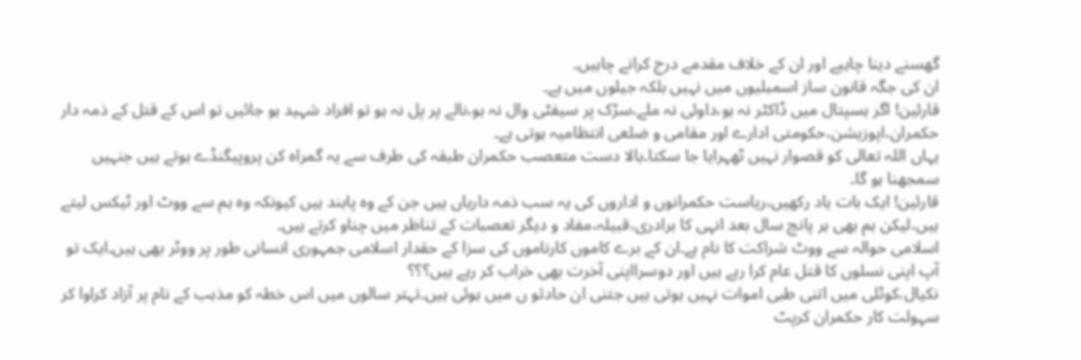گھسنے دینا چاہیے اور ان کے خلاف مقدمے درج کرانے چاہیں۔
ان کی جگہ قانون ساز اسمبلیوں میں نہیں بلکہ جیلوں میں ہے۔
قارئین! اگر ہسپتال میں ڈاکٹر نہ ہو،داوئی نہ ملے،سڑک پر سیفٹی وال نہ ہو،نالے پر پل نہ ہو تو افراد شہید ہو جائیں تو اس کے قتل کے ذمہ دار حکمران،اپوزیشن،حکومتی ادارے اور مقامی و ضلعی انتظامیہ ہوتی ہے۔
یہاں اللہ تعالی کو قصوار نہیں ٹھہرایا جا سکتا۔بالا دست متعصب حکمران طبقہ کی طرف سے یہ گمراہ کن پروپیگنڈے ہوتے ہیں جنہیں سمجھنا ہو گا۔
قارئین! ایک بات یاد رکھیں،ریاست حکمرانوں و اداروں کی یہ سب ذمہ داریاں ہیں جن کے وہ پابند ہیں کیونکہ وہ ہم سے ووٹ اور ٹیکس لیتے ہیں،لیکن ہم بھی ہر پانچ سال بعد انہی کا برادری،قبیلہ،مفاد و دیگر تعصبات کے تناظر میں چناو کرتے ہیں۔
اسلامی حوالہ سے ووٹ شراکت کا نام ہے۔ان کے برے کاموں کارناموں کی سزا کے حقدار اسلامی جمہوری انسانی طور پر ووٹر بھی ہیں۔ایک تو آپ اپنی نسلوں کا قتل عام کرا رہے ہیں اور دوسرااپنی آخرت بھی خراب کر رہے ہیں؟؟؟
نکیال،کوٹلی میں اتنی طبی اموات نہیں ہوتی ہیں جتنی ان حادثو ں میں ہوئی ہیں۔تہتر سالوں میں اس خطہ کو مذہب کے نام پر آزاد کراوا کر سہولت کار حکمران کرپٹ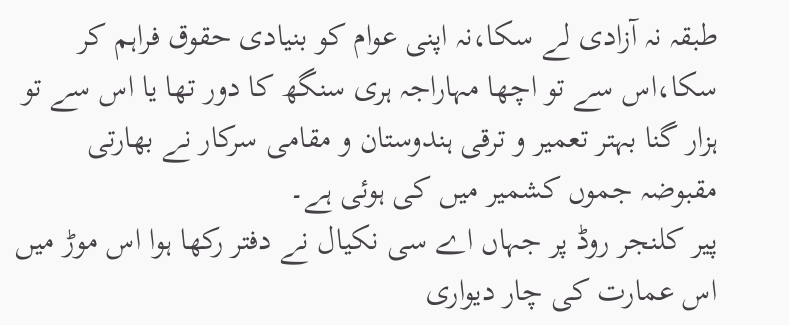طبقہ نہ آزادی لے سکا،نہ اپنی عوام کو بنیادی حقوق فراہم کر سکا،اس سے تو اچھا مہاراجہ ہری سنگھ کا دور تھا یا اس سے تو ہزار گنا بہتر تعمیر و ترقی ہندوستان و مقامی سرکار نے بھارتی مقبوضہ جموں کشمیر میں کی ہوئی ہے۔
پیر کلنجر روڈ پر جہاں اے سی نکیال نے دفتر رکھا ہوا اس موڑ میں اس عمارت کی چار دیواری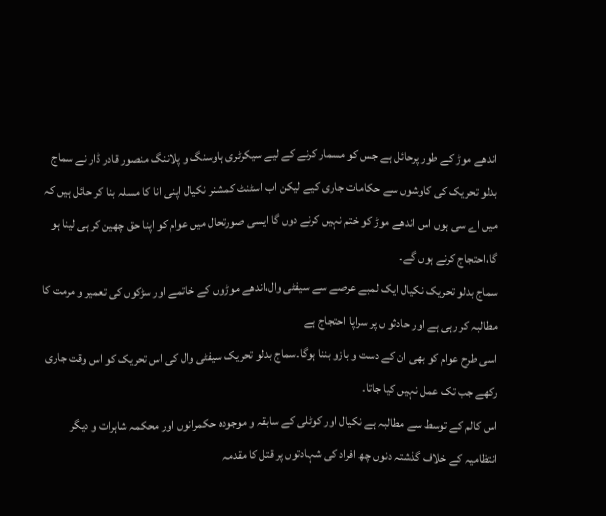اندھے موڑ کے طور پرحائل ہے جس کو مسمار کرنے کے لیے سیکرٹری ہاوسنگ و پلاننگ منصور قادر ڈار نے سماج بدلو تحریک کی کاوشوں سے حکامات جاری کیے لیکن اب اسٹنٹ کمشنر نکیال اپنی انا کا مسلہ بنا کر حائل ہیں کہ میں اے سی ہوں اس اندھے موڑ کو ختم نہیں کرنے دوں گا ایسی صورتحال میں عوام کو اپنا حق چھین کر ہی لینا ہو گا،احتجاج کرنے ہوں گے۔
سماج بدلو تحریک نکیال ایک لمبے عرصے سے سیفٹی وال،اندھے موڑوں کے خاتمے اور سڑکوں کی تعمیر و مرمت کا مطالبہ کر رہی ہے اور حادثو ں پر سراپا احتجاج ہے
اسی طرح عوام کو بھی ان کے دست و بازو بننا ہوگا۔سماج بدلو تحریک سیفٹی وال کی اس تحریک کو اس وقت جاری رکھے جب تک عمل نہیں کیا جاتا۔
اس کالم کے توسط سے مطالبہ ہے نکیال اور کوٹلی کے سابقہ و موجودہ حکمرانوں اور محکمہ شاہرات و دیگر انتظامیہ کے خلاف گذشتہ دنوں چھ افراد کی شہادتوں پر قتل کا مقدمہ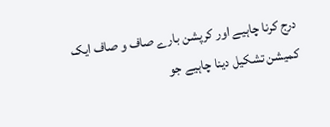درج کرنا چاہیے اور کرپشن بارے صاف و صاف ایک کمیشن تشکیل دینا چاہیے جو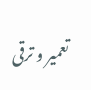تعمیر و ترقی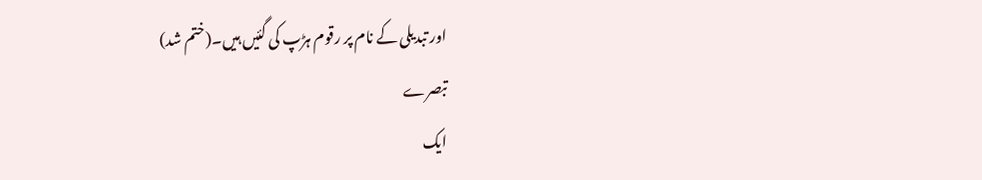اور تبدیلی کے نام پر رقوم ہڑپ کی گئیں ہیں۔(ختم شد)
تبصرے
ایک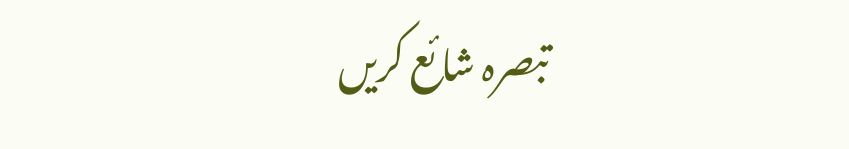تبصرہ شائع کریں